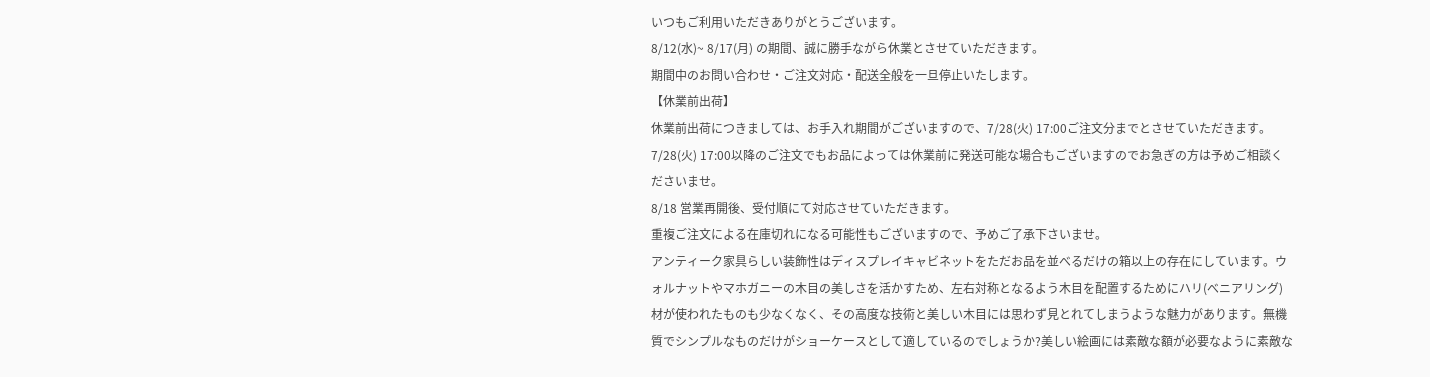いつもご利用いただきありがとうございます。
8/12(水)~ 8/17(月) の期間、誠に勝手ながら休業とさせていただきます。
期間中のお問い合わせ・ご注文対応・配送全般を一旦停止いたします。
【休業前出荷】
休業前出荷につきましては、お手入れ期間がございますので、7/28(火) 17:00ご注文分までとさせていただきます。
7/28(火) 17:00以降のご注文でもお品によっては休業前に発送可能な場合もございますのでお急ぎの方は予めご相談くださいませ。
8/18 営業再開後、受付順にて対応させていただきます。
重複ご注文による在庫切れになる可能性もございますので、予めご了承下さいませ。
アンティーク家具らしい装飾性はディスプレイキャビネットをただお品を並べるだけの箱以上の存在にしています。ウォルナットやマホガニーの木目の美しさを活かすため、左右対称となるよう木目を配置するためにハリ(べニアリング)材が使われたものも少なくなく、その高度な技術と美しい木目には思わず見とれてしまうような魅力があります。無機質でシンプルなものだけがショーケースとして適しているのでしょうか?美しい絵画には素敵な額が必要なように素敵な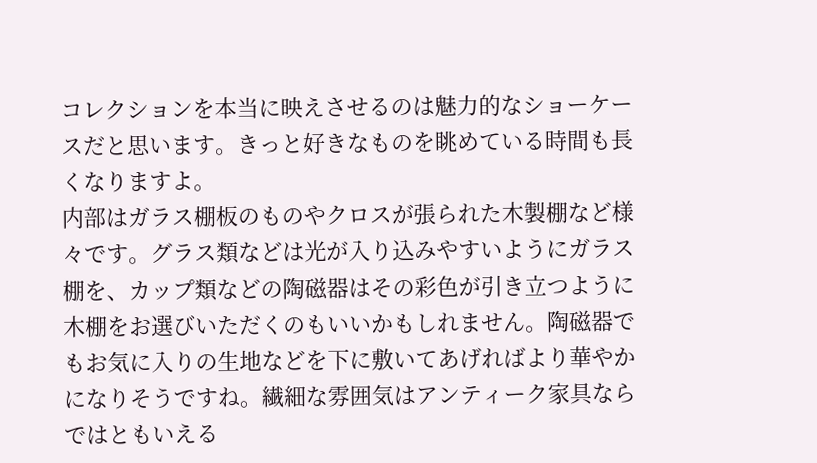コレクションを本当に映えさせるのは魅力的なショーケースだと思います。きっと好きなものを眺めている時間も長くなりますよ。
内部はガラス棚板のものやクロスが張られた木製棚など様々です。グラス類などは光が入り込みやすいようにガラス棚を、カップ類などの陶磁器はその彩色が引き立つように木棚をお選びいただくのもいいかもしれません。陶磁器でもお気に入りの生地などを下に敷いてあげればより華やかになりそうですね。繊細な雰囲気はアンティーク家具ならではともいえる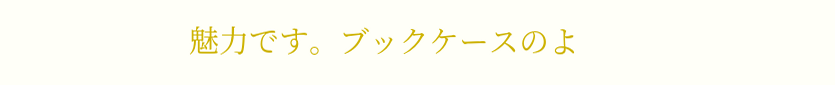魅力です。ブックケースのよ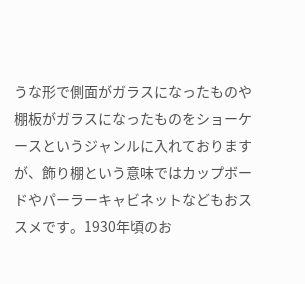うな形で側面がガラスになったものや棚板がガラスになったものをショーケースというジャンルに入れておりますが、飾り棚という意味ではカップボードやパーラーキャビネットなどもおススメです。1930年頃のお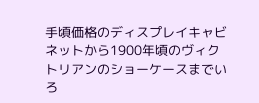手頃価格のディスプレイキャビネットから1900年頃のヴィクトリアンのショーケースまでいろ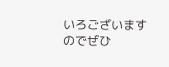いろございますのでぜひ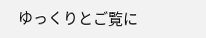ゆっくりとご覧に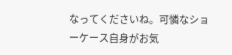なってくださいね。可憐なショーケース自身がお気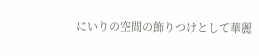にいりの空間の飾りつけとして華麗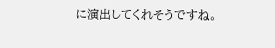に演出してくれそうですね。